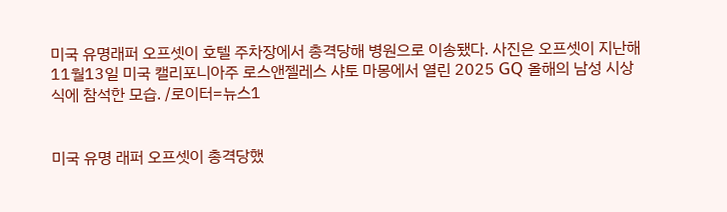미국 유명래퍼 오프셋이 호텔 주차장에서 총격당해 병원으로 이송됐다. 사진은 오프셋이 지난해 11월13일 미국 캘리포니아주 로스앤젤레스 샤토 마몽에서 열린 2025 GQ 올해의 남성 시상식에 참석한 모습. /로이터=뉴스1


미국 유명 래퍼 오프셋이 총격당했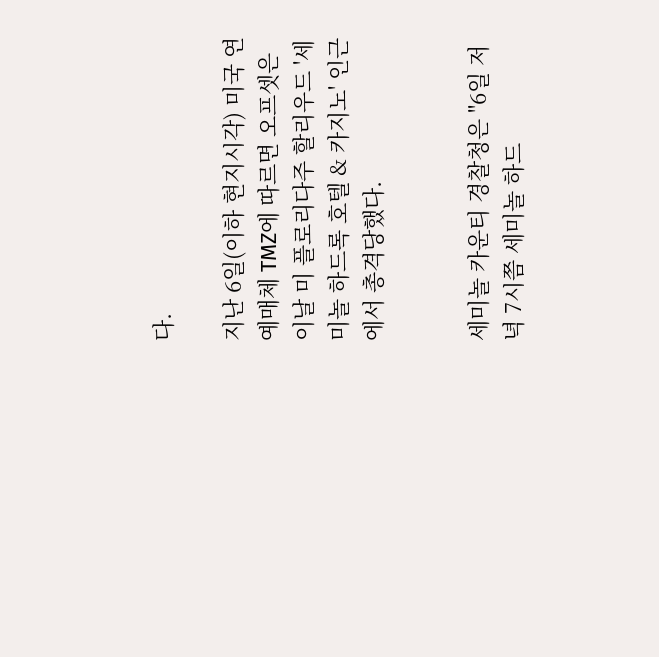다.

지난 6일(이하 현지시각) 미국 연예매체 TMZ에 따르면 오프셋은 이날 미 플로리다주 할리우드 '세미놀 하드록 호텔 & 카지노' 인근에서 총격당했다.


세미놀 카운티 경찰청은 "6일 저녁 7시쯤 세미놀 하드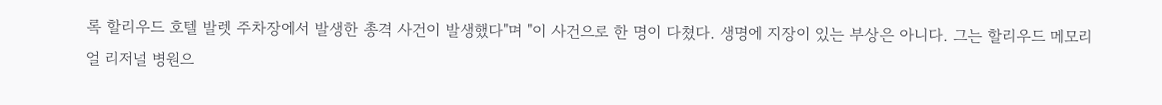록 할리우드 호텔 발렛 주차장에서 발생한 총격 사건이 발생했다"며 "이 사건으로 한 명이 다쳤다. 생명에 지장이 있는 부상은 아니다. 그는 할리우드 메모리얼 리저널 병원으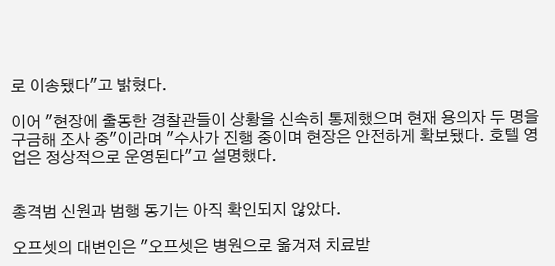로 이송됐다"고 밝혔다.

이어 "현장에 출동한 경찰관들이 상황을 신속히 통제했으며 현재 용의자 두 명을 구금해 조사 중"이라며 "수사가 진행 중이며 현장은 안전하게 확보됐다. 호텔 영업은 정상적으로 운영된다"고 설명했다.


총격범 신원과 범행 동기는 아직 확인되지 않았다.

오프셋의 대변인은 "오프셋은 병원으로 옮겨져 치료받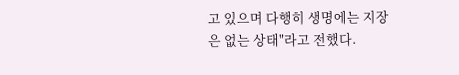고 있으며 다행히 생명에는 지장은 없는 상태"라고 전했다.